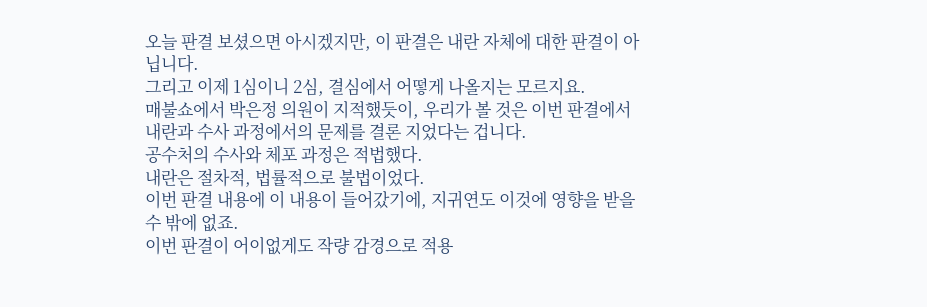오늘 판결 보셨으면 아시겠지만, 이 판결은 내란 자체에 대한 판결이 아닙니다.
그리고 이제 1심이니 2심, 결심에서 어떻게 나올지는 모르지요.
매불쇼에서 박은정 의원이 지적했듯이, 우리가 볼 것은 이번 판결에서 내란과 수사 과정에서의 문제를 결론 지었다는 겁니다.
공수처의 수사와 체포 과정은 적법했다.
내란은 절차적, 법률적으로 불법이었다.
이번 판결 내용에 이 내용이 들어갔기에, 지귀연도 이것에 영향을 받을 수 밖에 없죠.
이번 판결이 어이없게도 작량 감경으로 적용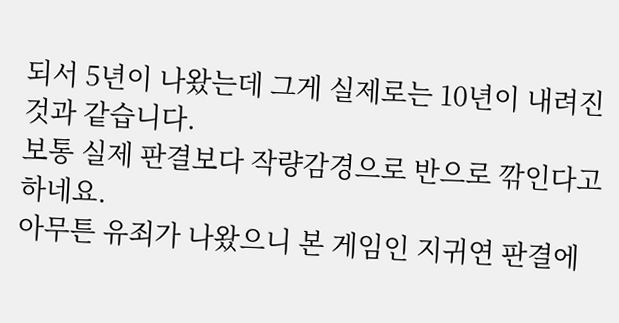되서 5년이 나왔는데 그게 실제로는 10년이 내려진 것과 같습니다.
보통 실제 판결보다 작량감경으로 반으로 깎인다고 하네요.
아무튼 유죄가 나왔으니 본 게임인 지귀연 판결에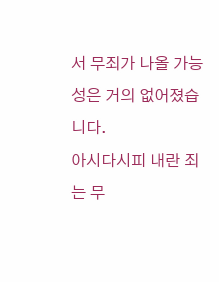서 무죄가 나올 가능성은 거의 없어졌습니다.
아시다시피 내란 죄는 무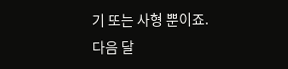기 또는 사형 뿐이죠.
다음 달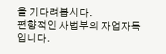을 기다려봅시다.
편향적인 사법부의 자업자득 입니다.